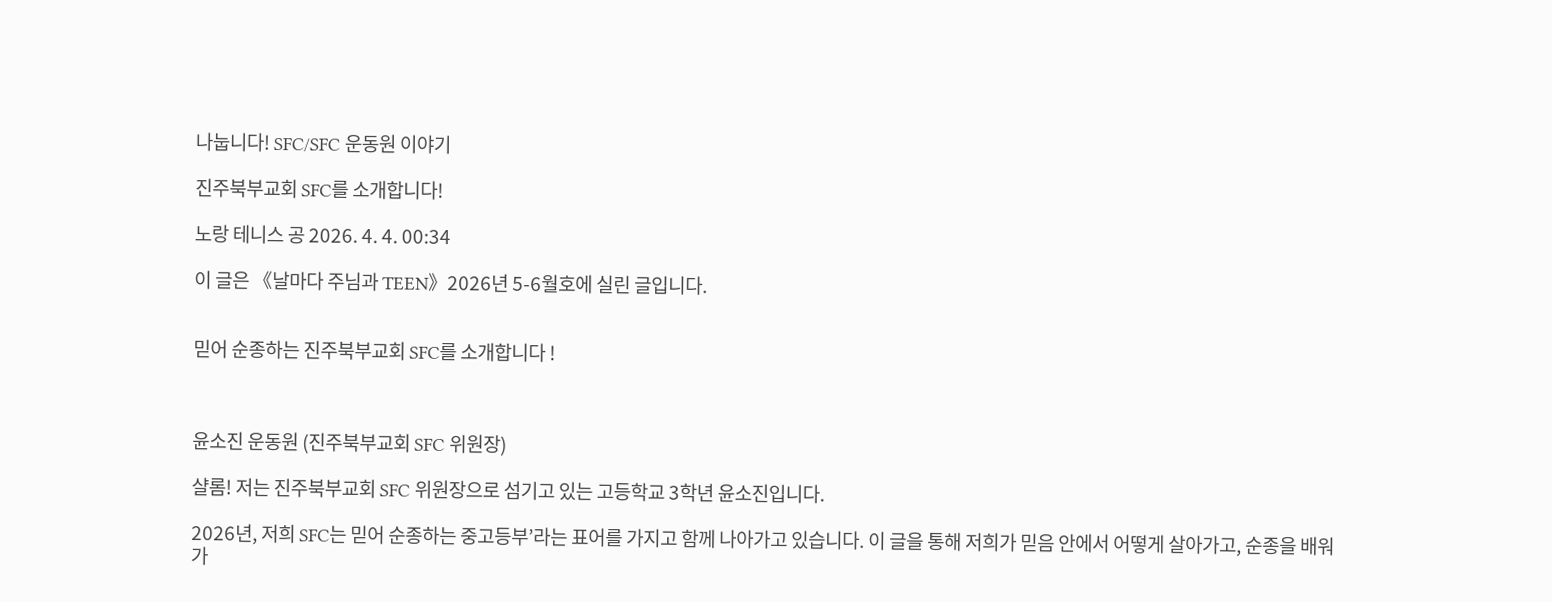나눕니다! SFC/SFC 운동원 이야기

진주북부교회 SFC를 소개합니다!

노랑 테니스 공 2026. 4. 4. 00:34

이 글은 《날마다 주님과 TEEN》2026년 5-6월호에 실린 글입니다.


믿어 순종하는 진주북부교회 SFC를 소개합니다 !



윤소진 운동원 (진주북부교회 SFC 위원장)

샬롬! 저는 진주북부교회 SFC 위원장으로 섬기고 있는 고등학교 3학년 윤소진입니다.

2026년, 저희 SFC는 믿어 순종하는 중고등부’라는 표어를 가지고 함께 나아가고 있습니다. 이 글을 통해 저희가 믿음 안에서 어떻게 살아가고, 순종을 배워가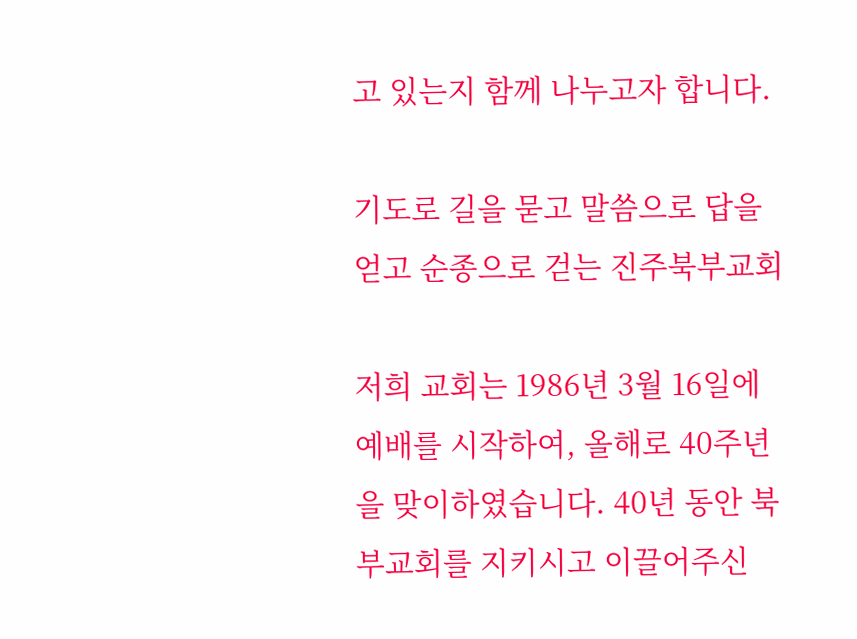고 있는지 함께 나누고자 합니다.

기도로 길을 묻고 말씀으로 답을 얻고 순종으로 걷는 진주북부교회

저희 교회는 1986년 3월 16일에 예배를 시작하여, 올해로 40주년을 맞이하였습니다. 40년 동안 북부교회를 지키시고 이끌어주신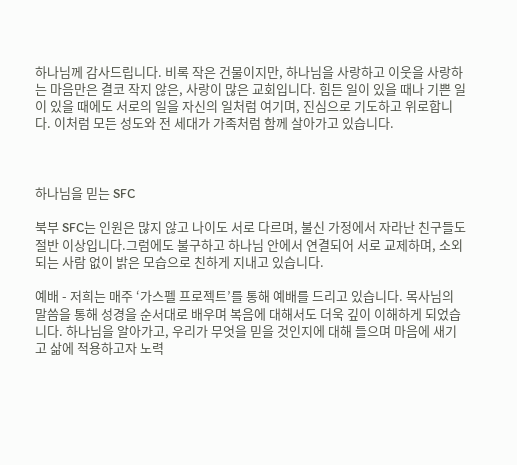하나님께 감사드립니다. 비록 작은 건물이지만, 하나님을 사랑하고 이웃을 사랑하는 마음만은 결코 작지 않은, 사랑이 많은 교회입니다. 힘든 일이 있을 때나 기쁜 일이 있을 때에도 서로의 일을 자신의 일처럼 여기며, 진심으로 기도하고 위로합니다. 이처럼 모든 성도와 전 세대가 가족처럼 함께 살아가고 있습니다.



하나님을 믿는 SFC

북부 SFC는 인원은 많지 않고 나이도 서로 다르며, 불신 가정에서 자라난 친구들도 절반 이상입니다.그럼에도 불구하고 하나님 안에서 연결되어 서로 교제하며, 소외되는 사람 없이 밝은 모습으로 친하게 지내고 있습니다.

예배 - 저희는 매주 ‘가스펠 프로젝트’를 통해 예배를 드리고 있습니다. 목사님의 말씀을 통해 성경을 순서대로 배우며 복음에 대해서도 더욱 깊이 이해하게 되었습니다. 하나님을 알아가고, 우리가 무엇을 믿을 것인지에 대해 들으며 마음에 새기고 삶에 적용하고자 노력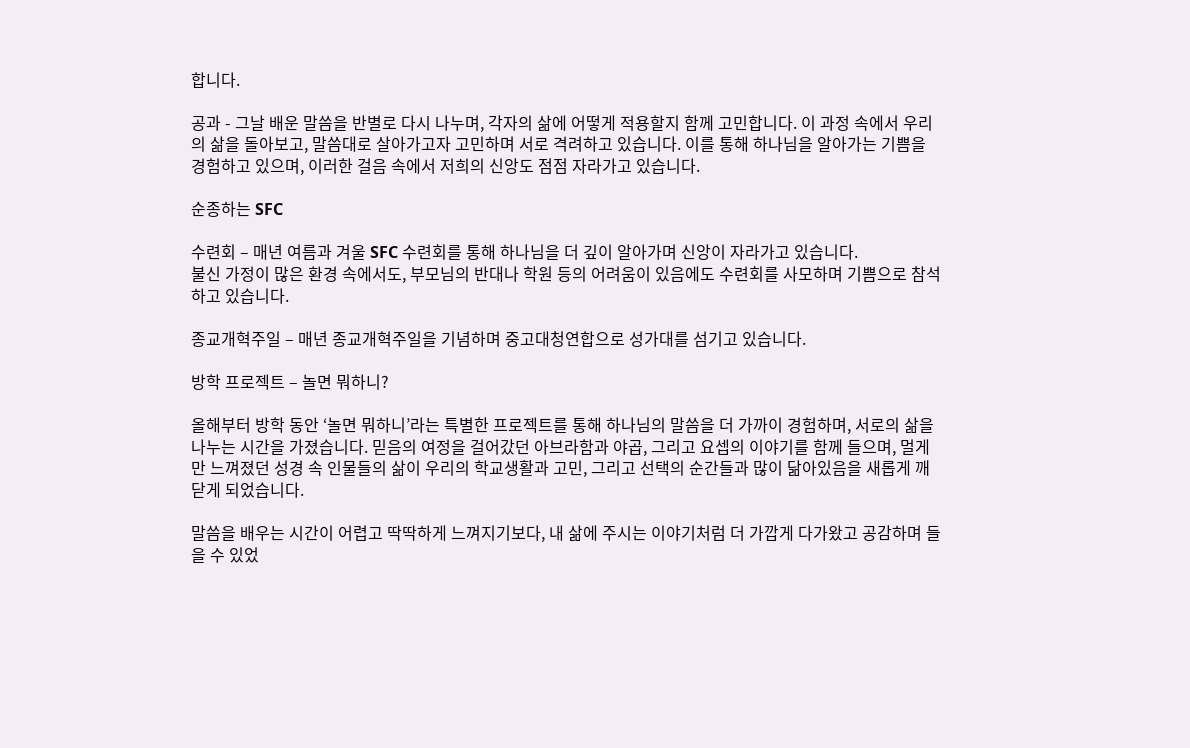합니다.

공과 - 그날 배운 말씀을 반별로 다시 나누며, 각자의 삶에 어떻게 적용할지 함께 고민합니다. 이 과정 속에서 우리의 삶을 돌아보고, 말씀대로 살아가고자 고민하며 서로 격려하고 있습니다. 이를 통해 하나님을 알아가는 기쁨을 경험하고 있으며, 이러한 걸음 속에서 저희의 신앙도 점점 자라가고 있습니다.

순종하는 SFC

수련회 – 매년 여름과 겨울 SFC 수련회를 통해 하나님을 더 깊이 알아가며 신앙이 자라가고 있습니다.
불신 가정이 많은 환경 속에서도, 부모님의 반대나 학원 등의 어려움이 있음에도 수련회를 사모하며 기쁨으로 참석하고 있습니다.

종교개혁주일 – 매년 종교개혁주일을 기념하며 중고대청연합으로 성가대를 섬기고 있습니다.

방학 프로젝트 – 놀면 뭐하니?

올해부터 방학 동안 ‘놀면 뭐하니’라는 특별한 프로젝트를 통해 하나님의 말씀을 더 가까이 경험하며, 서로의 삶을 나누는 시간을 가졌습니다. 믿음의 여정을 걸어갔던 아브라함과 야곱, 그리고 요셉의 이야기를 함께 들으며, 멀게만 느껴졌던 성경 속 인물들의 삶이 우리의 학교생활과 고민, 그리고 선택의 순간들과 많이 닮아있음을 새롭게 깨닫게 되었습니다.

말씀을 배우는 시간이 어렵고 딱딱하게 느껴지기보다, 내 삶에 주시는 이야기처럼 더 가깝게 다가왔고 공감하며 들을 수 있었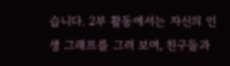습니다. 2부 활동에서는 자신의 인생 그래프를 그려 보며, 친구들과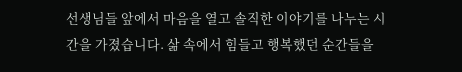선생님들 앞에서 마음을 열고 솔직한 이야기를 나누는 시간을 가졌습니다. 삶 속에서 힘들고 행복했던 순간들을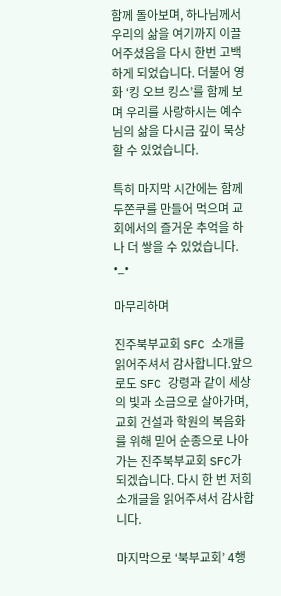함께 돌아보며, 하나님께서 우리의 삶을 여기까지 이끌어주셨음을 다시 한번 고백하게 되었습니다. 더불어 영화 ‘킹 오브 킹스’를 함께 보며 우리를 사랑하시는 예수님의 삶을 다시금 깊이 묵상할 수 있었습니다.

특히 마지막 시간에는 함께 두쫀쿠를 만들어 먹으며 교회에서의 즐거운 추억을 하나 더 쌓을 수 있었습니다. •_•

마무리하며

진주북부교회 SFC 소개를 읽어주셔서 감사합니다.앞으로도 SFC 강령과 같이 세상의 빛과 소금으로 살아가며, 교회 건설과 학원의 복음화를 위해 믿어 순종으로 나아가는 진주북부교회 SFC가 되겠습니다. 다시 한 번 저희 소개글을 읽어주셔서 감사합니다.

마지막으로 ‘북부교회’ 4행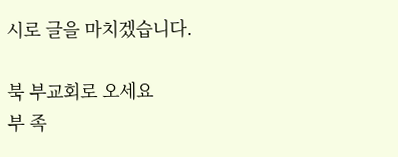시로 글을 마치겠습니다.

북 부교회로 오세요
부 족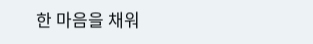한 마음을 채워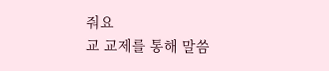줘요
교 교제를 통해 말씀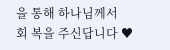을 통해 하나님께서
회 복을 주신답니다 ♥